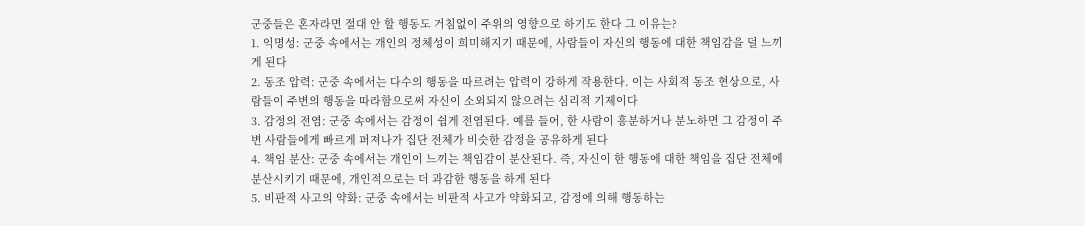군중들은 혼자라면 절대 안 할 행동도 거침없이 주위의 영향으로 하기도 한다 그 이유는?
1. 익명성: 군중 속에서는 개인의 정체성이 희미해지기 때문에, 사람들이 자신의 행동에 대한 책임감을 덜 느끼게 된다
2. 동조 압력: 군중 속에서는 다수의 행동을 따르려는 압력이 강하게 작용한다. 이는 사회적 동조 현상으로, 사람들이 주변의 행동을 따라함으로써 자신이 소외되지 않으려는 심리적 기제이다
3. 감정의 전염: 군중 속에서는 감정이 쉽게 전염된다. 예를 들어, 한 사람이 흥분하거나 분노하면 그 감정이 주변 사람들에게 빠르게 퍼져나가 집단 전체가 비슷한 감정을 공유하게 된다
4. 책임 분산: 군중 속에서는 개인이 느끼는 책임감이 분산된다. 즉, 자신이 한 행동에 대한 책임을 집단 전체에 분산시키기 때문에, 개인적으로는 더 과감한 행동을 하게 된다
5. 비판적 사고의 약화: 군중 속에서는 비판적 사고가 약화되고, 감정에 의해 행동하는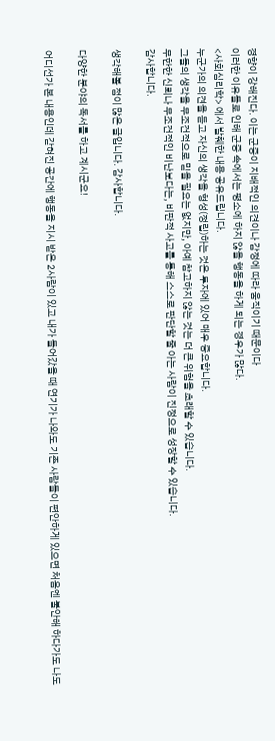경향이 강해진다. 이는 군중이 지배적인 의견이나 감정에 따라 움직이기 때문이다
이러한 이유들로 인해 군중 속에서는 평소에 하지 않을 행동을 하게 되는 경우가 많다.
<사회심리학> 에서 발췌한 내용 공유드립니다.
누군가의 의견을 듣고 자신의 생각을 형성(정립)하는 것은 투자에 있어 매우 중요합니다.
그들의 생각을 무조건적으로 믿을 필요는 없지만, 아예 참고하지 않는 것는 더 큰 위험을 초래할 수 있습니다.
무한한 신뢰나 무조건적인 비난보다는, 비판적 사고를 통해 스스로 판단할 줄 아는 사람이 진정으로 성장할 수 있습니다.
감사합니다.

생각해볼 점이 많은 글입니다. 감사합니다.

다양한 분야의 독서를 하고 계시군요!

어디선가 본 내용인데 갇혀진 공간에 행동을 지시 받은 2사람이 있고 내가 들어갔을 때 연기가 나와도 기존 사람들이 편안하게 있으면 처음엔 불안해 하다가도 나도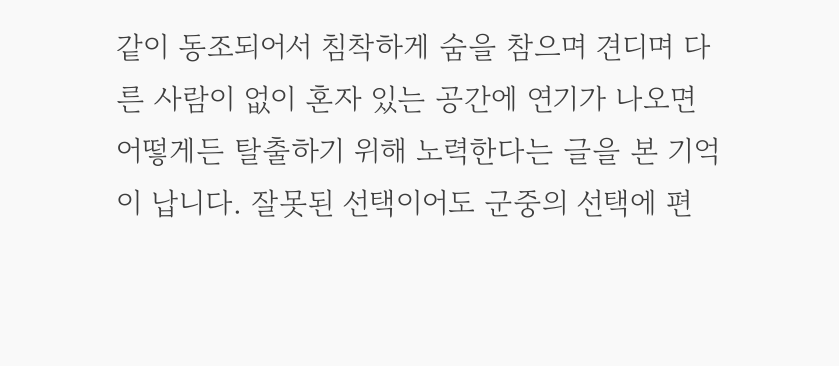같이 동조되어서 침착하게 숨을 참으며 견디며 다른 사람이 없이 혼자 있는 공간에 연기가 나오면 어떻게든 탈출하기 위해 노력한다는 글을 본 기억이 납니다. 잘못된 선택이어도 군중의 선택에 편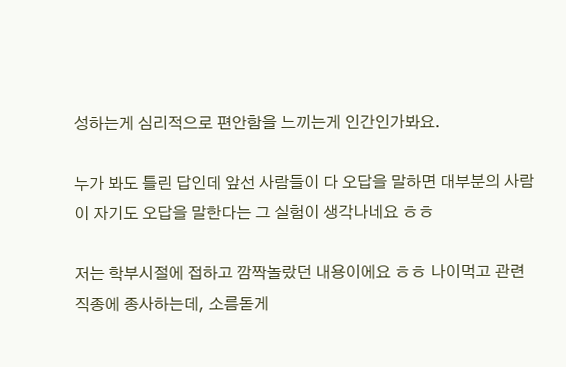성하는게 심리적으로 편안함을 느끼는게 인간인가봐요.

누가 봐도 틀린 답인데 앞선 사람들이 다 오답을 말하면 대부분의 사람이 자기도 오답을 말한다는 그 실험이 생각나네요 ㅎㅎ

저는 학부시절에 접하고 깜짝놀랐던 내용이에요 ㅎㅎ 나이먹고 관련 직종에 종사하는데, 소름돋게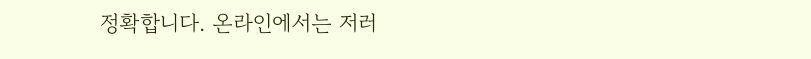정확합니다. 온라인에서는 저러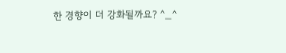한 경향이 더 강화될까요? ^_^